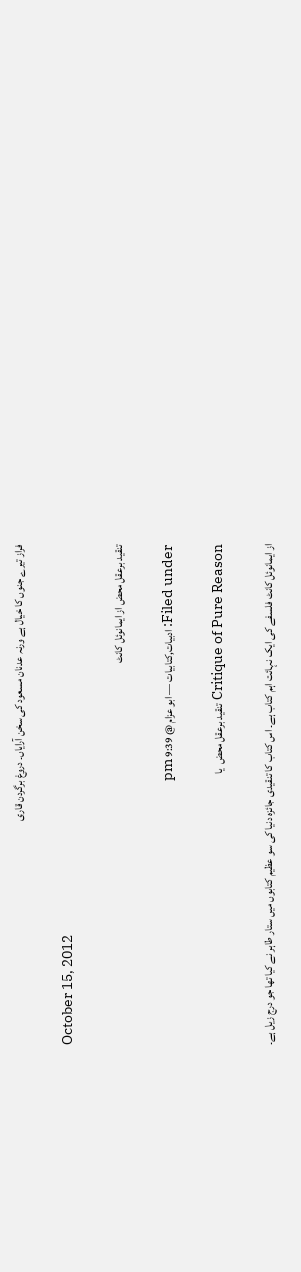فراز تیرے جنوں کا خیال ہے ورنہ عدنان مسعود کی سخن آرایاں۔ دروغ برگردن قاری

October 15, 2012

تنقید برعقل محض از ایمانوئل کانٹ

Filed under: ادبیات,کتابیات — ابو عزام @ 9:39 pm

Critique of Pure Reason تنقید برعقل محض  یا

از ایمانوئل کانٹ فلسفے کی ایک نہائت اہم کتاب ہے۔ اس کتاب کا تنقیدی جائزہ دنیا کی سو عظیم کتابوں میں ستار طاہر نے کیا تھا جو درج زیل ہے۔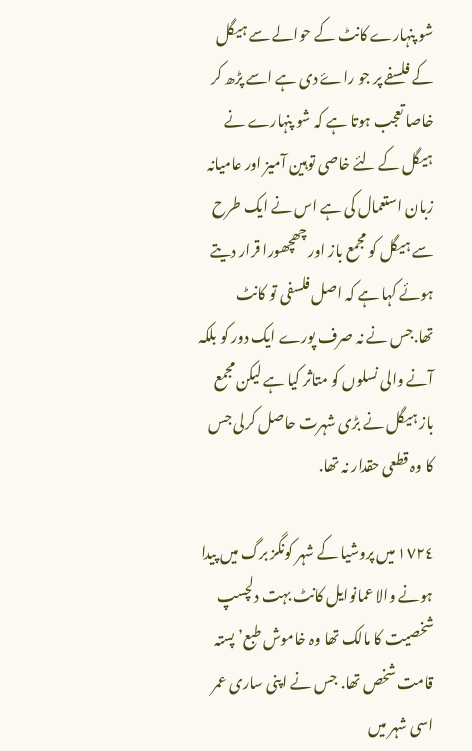شو پنہارے کانٹ کے حوالے سے ہیگل کے فلسفے پر جو راۓ دی ہے اسے پڑھ کر خاصا تعجب ہوتا ہے کہ شو پنہارے نے ہیگل کے لئے خاصی توہین آمیز اور عامیانہ زبان استعمال کی ہے اس نے ایک طرح سے ہیگل کو مجمع باز اور چھچھورا قرار دیتے ہوئے کہا ہے کہ اصل فلسفی تو کانٹ تھا.جس نے نہ صرف پورے ایک دور کو بلکہ آنے والی نسلوں کو متاثر کیا ہے لیکن مجمع باز ہیگل نے بڑی شہرت حاصل کرلی جس کا وہ قطعی حقدار نہ تھا.

١٧٢٤ میں پروشیا کے شہر کونگز برگ میں پیدا ہونے والا عمانوایل کانٹ بہت دلچسپ شخصیت کا مالک تھا وہ خاموش طبع’ پستہ قامت شخص تھا. جس نے اپنی ساری عمر اسی شہر میں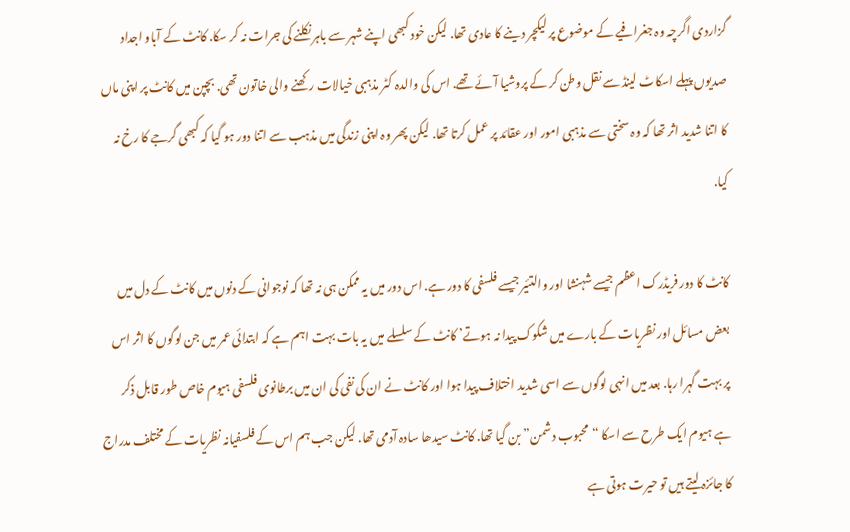گزاردی اگرچہ وہ جغرافیے کے موضوع پر لیکچر دینے کا عادی تھا. لیکن خود کبھی اپنے شہر سے باہر نکلنے کی جرات نہ کر سکا. کانٹ کے آباو اجداد صدیوں پہلے اسکاٹ لینڈ سے نقل وطن کر کے پروشیا آئے تھے. اس کی والدہ کٹر مذہبی خیالات رکھنے والی خاتون تھی. بچپن میں کانٹ پر اپنی ماں کا اتنا شدید اثر تھا کہ وہ سختی سے مذہبی امور اور عقائد پر عمل کرتا تھا. لیکن پھر وہ اپنی زندگی میں مذہب سے اتنا دور ہو گیا کہ کبھی گرجے کا رخ نہ کیا.

کانٹ کا دور فریڈرک اعظم جیسے شہنشا اور والتئیر جیسے فلسفی کا دور ہے. اس دور میں یہ ممکن ہی نہ تھا کہ نوجوانی کے دنوں میں کانٹ کے دل میں بعض مسائل اور نظریات کے بارے میں شکوک پیدا نہ ہوتے’ کانٹ کے سلسلے میں یہ بات بہت اہم ہے کہ ابتدائی عمر میں جن لوگوں کا اثر اس پر بہت گہرا رہا. بعد میں انہی لوگوں سے اسی شدید اختلاف پیدا ہوا اور کانٹ نے ان کی نفی کی ان میں برطانوی فلسفی ہیوم خاص طور قابل ذکر ہے ہیوم ایک طرح سے اسکا “محبوب دشمن” بن گیا تھا. کانٹ سیدھا سادہ آدمی تھا. لیکن جب ہم اس کے فلسفیانہ نظریات کے مختلف مدراج کا جائزہ لیتے ہیں تو حیرت ہوتی ہے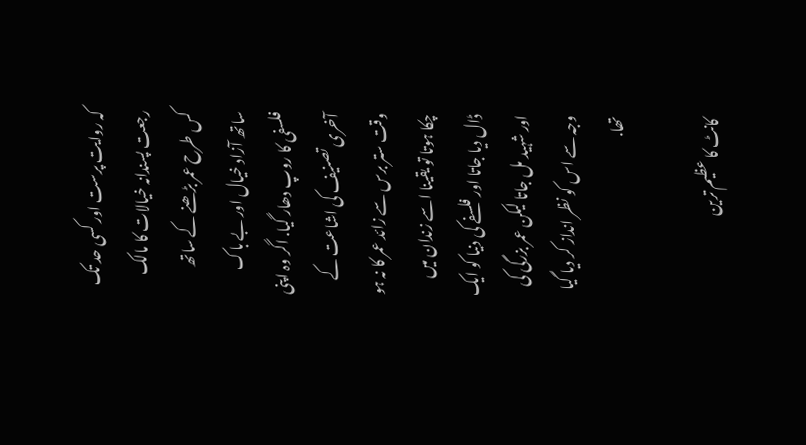کہ روایت پرست اور کسی حد تک رجعت پسندانہ خیالات کا مالک کس طرح عمر بڑھنے کے ساتھ ساتھ آزاد خیال اور بے باک فلسفی کا روپ دھار گیا. اگر وہ اپنی آخری تصنیف کی اشاعت کے وقت ستر برس سے زائد عمر کا نہ ہو چکا ہوتا تو یقینا اسے زندان میں ڈال دیا جاتا اور فلسفے کی دنیا کو ایک اور شہید مل جاتا لیکن عمر بزرگی کی وجہ سے اس کو نظر انداز کر دیا گیا تھا.

کانٹ کا عظیم ترین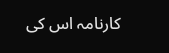کارنامہ اس کی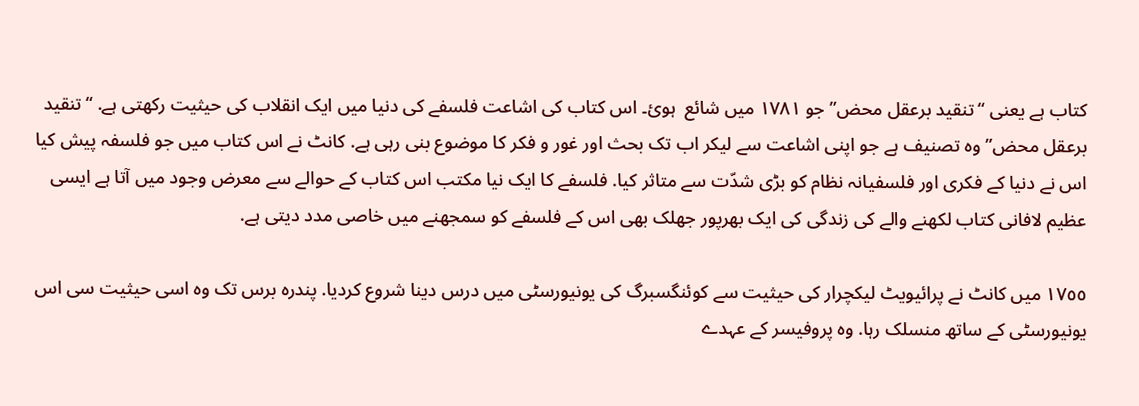کتاب ہے یعنی “تنقید برعقل محض” جو ۱۷۸۱ میں شائع  ہوئ۔ اس کتاب کی اشاعت فلسفے کی دنیا میں ایک انقلاب کی حیثیت رکھتی ہے. “تنقید برعقل محض”وہ تصنیف ہے جو اپنی اشاعت سے لیکر اب تک بحث اور غور و فکر کا موضوع بنی رہی ہے. کانٹ نے اس کتاب میں جو فلسفہ پیش کیا اس نے دنیا کے فکری اور فلسفیانہ نظام کو بڑی شدّت سے متاثر کیا. فلسفے کا ایک نیا مکتب اس کتاب کے حوالے سے معرض وجود میں آتا ہے ایسی عظیم لافانی کتاب لکھنے والے کی زندگی کی ایک بھرپور جھلک بھی اس کے فلسفے کو سمجھنے میں خاصی مدد دیتی ہے.

١٧٥٥ میں کانٹ نے پرائیویٹ لیکچرار کی حیثیت سے کوئنگسبرگ کی یونیورسٹی میں درس دینا شروع کردیا. پندرہ برس تک وہ اسی حیثیت سی اس یونیورسٹی کے ساتھ منسلک رہا. وہ پروفیسر کے عہدے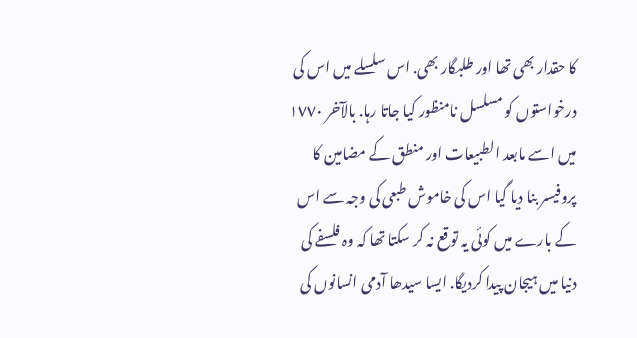کا حقدار بھی تھا اور طلبگار بھی. اس سلسلے میں اس کی درخواستوں کو مسلسل نامنظور کیا جاتا رہا. بالآخر ١٧٧٠ میں اسے مابعد الطبیعات اور منطق کے مضامین کا پروفیسر بنا دیا گیا اس کی خاموش طبعی کی وجہ سے اس کے بارے میں کوئی یہ توقع نہ کر سکتا تھا کہ وہ فلسفے کی دنیا میں ہیجان پیدا کردیگا. ایسا سیدھا آدمی انسانوں کی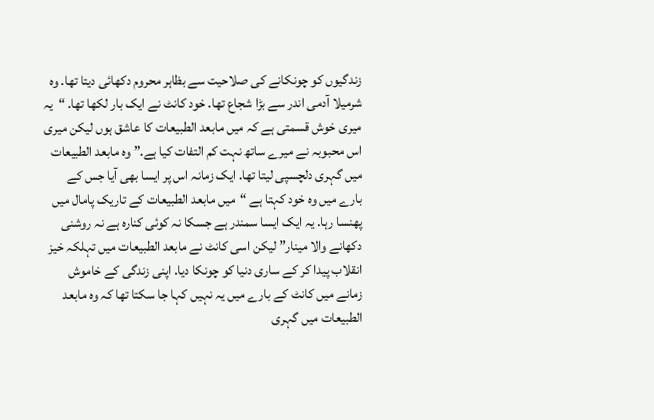زندگیوں کو چونکانے کی صلاحیت سے بظاہر محروم دکھائی دیتا تھا. وہ شرمیلا آدمی اندر سے بڑا شجاع تھا. خود کانٹ نے ایک بار لکھا تھا. “یہ میری خوش قسمتی ہے کہ میں مابعد الطبیعات کا عاشق ہوں لیکن میری اس محبوبہ نے میرے ساتھ نہت کم التفات کیا ہے.” وہ مابعد الطبیعات میں گہری دلچسپی لیتا تھا. ایک زمانہ اس پر ایسا بھی آیا جس کے بارے میں وہ خود کہتا ہے “میں مابعد الطبیعات کے تاریک پامال میں پھنسا رہا. یہ ایک ایسا سمندر ہے جسکا نہ کوئی کنارہ ہے نہ روشنی دکھانے والا مینار” لیکن اسی کانٹ نے مابعد الطبیعات میں تہلکہ خیز انقلاب پیدا کر کے ساری دنیا کو چونکا دیا. اپنی زندگی کے خاموش زمانے میں کانٹ کے بارے میں یہ نہیں کہا جا سکتا تھا کہ وہ مابعد الطبیعات میں گہری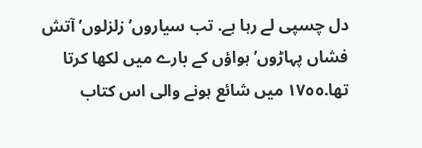دل چسپی لے رہا ہے. تب سیاروں’ زلزلوں’ آتش فشاں پہاڑوں’ ہواؤں کے بارے میں لکھا کرتا تھا.١٧٥٥ میں شائع ہونے والی اس کتاب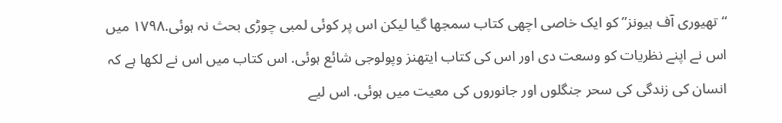“تھیوری آف ہیونز” کو ایک خاصی اچھی کتاب سمجھا گیا لیکن اس پر کوئی لمبی چوڑی بحث نہ ہوئی.١٧٩٨ میں اس نے اپنے نظریات کو وسعت دی اور اس کی کتاب ایتھنز وپولوجی شائع ہوئی. اس کتاب میں اس نے لکھا ہے کہ انسان کی زندگی کی سحر جنگلوں اور جانوروں کی معیت میں ہوئی. اس لیے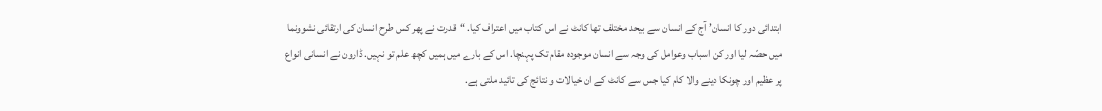ابتدائی دور کا انسان’ آج کے انسان سے بیحد مختلف تھا کانٹ نے اس کتاب میں اعتراف کیا. “قدرت نے پھر کس طرح انسان کی ارتقائی نشوونما میں حصّہ لیا اور کن اسباب وعوامل کی وجہ سے انسان موجودہ مقام تک پہنچا. اس کے بارے میں ہمیں کچھ علم تو نہیں. ڈارون نے انسانی انواع پر عظیم اور چونکا دینے والا کام کیا جس سے کانٹ کے ان خیالات و نتائج کی تائید ملتی ہے.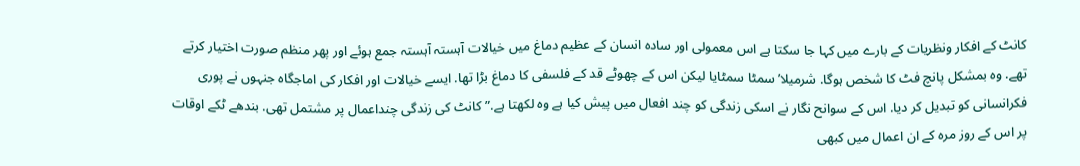کانٹ کے افکار ونظریات کے بارے میں کہا جا سکتا ہے اس معمولی اور سادہ انسان کے عظیم دماغ میں خیالات آہستہ آہستہ جمع ہوئے اور پھر منظم صورت اختیار کرتے تھے. وہ بمشکل پانچ فٹ کا شخص ہوگا. شرمیلا’ سمٹا سمٹایا لیکن اس کے چھوٹے قد کے فلسفی کا دماغ بڑا تھا. ایسے خیالات اور افکار کی اماجگاہ جنہوں نے پوری فکرانسانی کو تبدیل کر دیا. اس کے سوانح نگار نے اسکی زندگی کو چند افعال میں پیش کیا ہے وہ لکھتا ہے.”کانٹ کی زندگی چنداعمال پر مشتمل تھی. بندھے ٹکے اوقات پر اس کے روز مرہ کے ان اعمال میں کبھی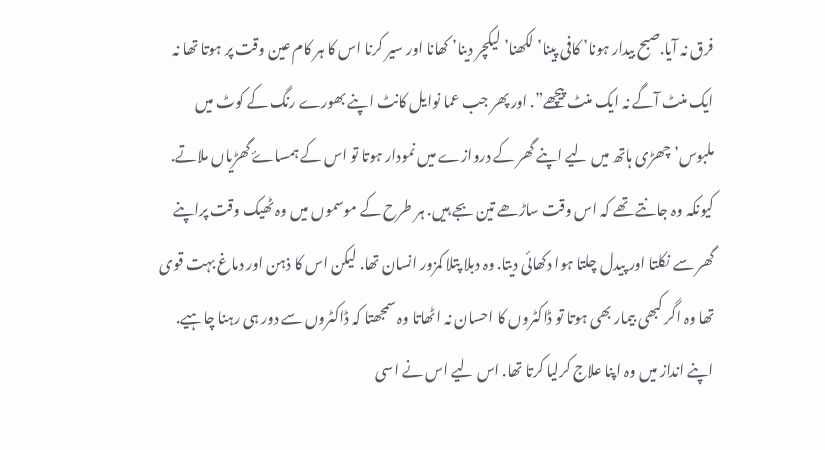فرق نہ آیا.صبح بیدار ہونا’ کافی پینا’ لکھنا’ لیکچر دینا’ کھانا اور سیر کرنا اس کا ہر کام عین وقت پر ہوتا تھا نہ ایک منٹ آگے نہ ایک منٹ پیچھے”. اور پھر جب عما نوایل کانٹ اپنے بھورے رنگ کے کوٹ میں ملبوس’ چھڑی ہاتھ میں لیے اپنے گھر کے دروازے میں نمودار ہوتا تو اس کے ہمساۓ گھڑیاں ملاتے. کیونکہ وہ جانتے تھے کہ اس وقت ساڑھے تین بجے ہیں. ہر طرح کے موسموں میں وہ ٹھیک وقت پراپنے گھر سے نکلتا اور پیدل چلتا ہوا دکھائی دیتا. وہ دبلا پتلا کمزور انسان تھا. لیکن اس کا ذہن اور دماغ بہت قوی تھا وہ اگر کبھی بیمار بھی ہوتا تو ڈاکٹروں کا احسان نہ اٹھاتا وہ سمجھتا کہ ڈاکٹروں سے دور ہی رہنا چاہیے. اپنے انداز میں وہ اپنا علاج کرلیا کرتا تھا. اس لیے اس نے اسی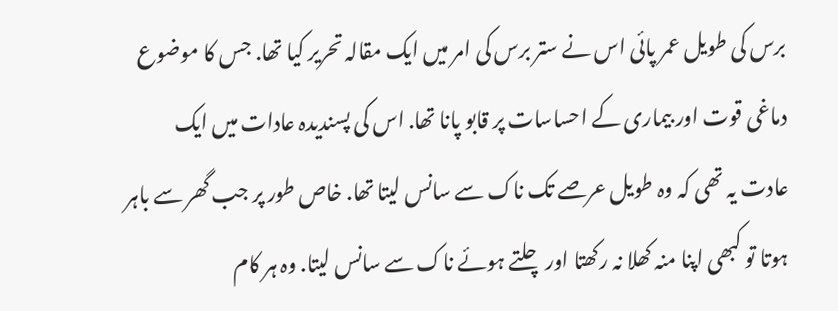برس کی طویل عمر پائی اس نے ستر برس کی امر میں ایک مقالہ تحریر کیا تھا. جس کا موضوع دماغی قوت اور بیماری کے احساسات پر قابو پانا تھا. اس کی پسندیدہ عادات میں ایک عادت یہ تھی کہ وہ طویل عرصے تک ناک سے سانس لیتا تھا. خاص طور پر جب گھر سے باہر ہوتا تو کبھی اپنا منہ کھلا نہ رکھتا اور چلتے ہوئے ناک سے سانس لیتا. وہ ہر کام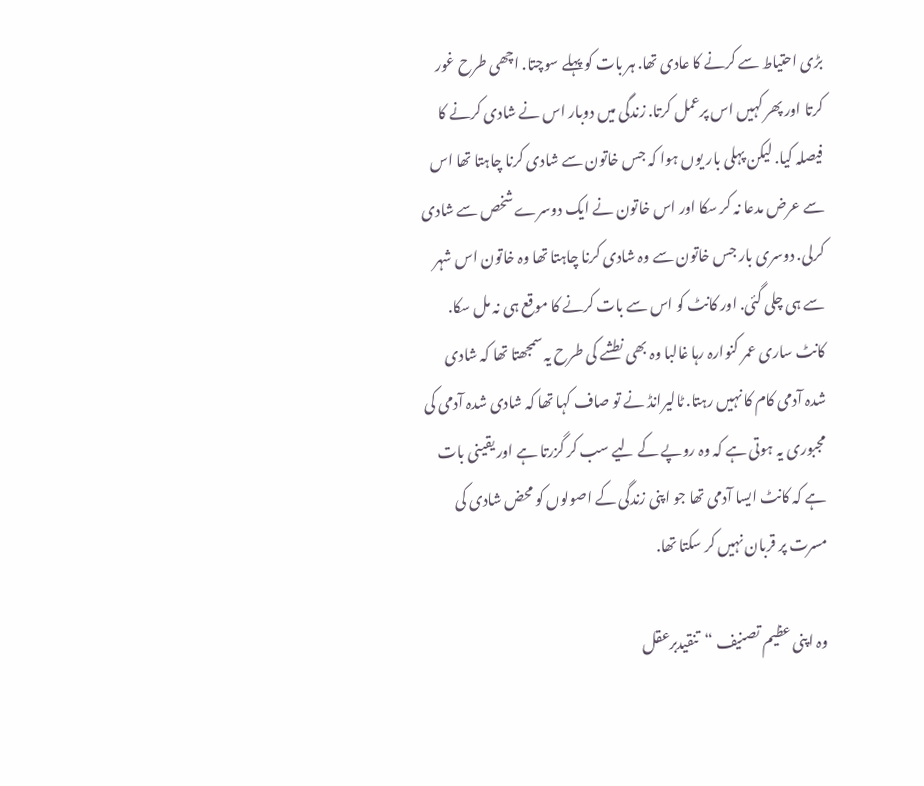بڑی احتیاط سے کرنے کا عادی تھا. ہر بات کو پہلے سوچتا. اچھی طرح غور کرتا اور پھر کہیں اس پرعمل کرتا. زندگی میں دوبار اس نے شادی کرنے کا فیصلہ کیا. لیکن پہلی بار یوں ہوا کہ جس خاتون سے شادی کرنا چاہتا تھا اس سے عرض مدعا نہ کر سکا اور اس خاتون نے ایک دوسرے شخص سے شادی کرلی. دوسری بار جس خاتون سے وہ شادی کرنا چاہتا تھا وہ خاتون اس شہر سے ہی چلی گئی. اور کانٹ کو اس سے بات کرنے کا موقع ہی نہ مل سکا. کانٹ ساری عمر کنوارہ رہا غالبا وہ بھی نطشے کی طرح یہ سمجھتا تھا کہ شادی شدہ آدمی کام کا نہیں رہتا. ٹالیرانڈ نے تو صاف کہا تھا کہ شادی شدہ آدمی کی مجبوری یہ ہوتی ہے کہ وہ روپے کے لیے سب کر گزرتا ہے اور یقینی بات ہے کہ کانٹ ایسا آدمی تھا جو اپنی زندگی کے اصولوں کو محض شادی کی مسرت پر قربان نہیں کر سکتا تھا.

وہ اپنی عظیم تصنیف “تنقیدبرعقل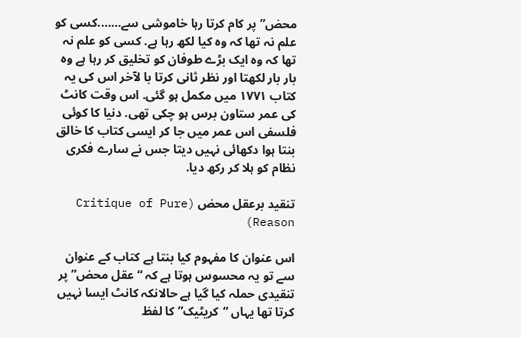محض” پر کام کرتا رہا خاموشی سے…….کسی کو علم نہ تھا کہ وہ کیا لکھ رہا ہے. کسی کو علم نہ تھا کہ وہ ایک بڑے طوفان کو تخلیق کر رہا ہے وہ بار بار لکھتا اور نظر ثانی کرتا با لآخر اس کی یہ کتاب ١٧٧١ میں مکمل ہو گئی. اس وقت کانٹ کی عمر ستاون برس ہو چکی تھی. دنیا کا کوئی فلسفی اس عمر میں جا کر ایسی کتاب کا خالق بنتا ہوا دکھائی نہیں دیتا جس نے سارے فکری نظام کو ہلا کر رکھ دیا.

تنقید برعقل محض (Critique of Pure Reason)

اس عنوان کا مفہوم کیا بنتا ہے کتاب کے عنوان سے تو یہ محسوس ہوتا ہے کہ “عقل محض” پر تنقیدی حملہ کیا گیا ہے حالانکہ کانٹ ایسا نہیں کرتا تھا یہاں “کریٹیک” کا لفظ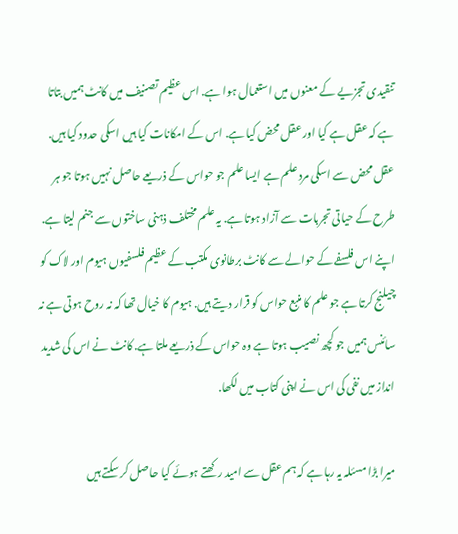تنقیدی تجزیے کے معنوں میں استعمال ہوا ہے. اس عظیم تصنیف میں کانٹ ہمیں بتاتا ہے کہ عقل ہے کیا اور عقل محض کیا ہے. اس کے امکانات کیا ہیں اسکی حدود کیا ہیں. عقل محض سے اسکی مرد علم ہے ایسا علم جو حواس کے ذریعے حاصل نہیں ہوتا جو ہر طرح کے حیاتی تجربات سے آزاد ہوتا ہے. یہ علم مختلف ذہنی ساختوں سے جنم لیتا ہے. اپنے اس فلسفے کے حوالے سے کانٹ برطانوی مکتب کے عظیم فلسفیوں ہیوم اور لاک کو چیلنج کرتا ہے جو علم کا منبع حواس کو قرار دیتے ہیں. ہیوم کا خیال تھا کہ نہ روح ہوتی ہے نہ سائنس ہمیں جو کچھ نصیب ہوتا ہے وہ حواس کے ذریعے ملتا ہے. کانٹ نے اس کی شدید انداز میں نفی کی اس نے اپنی کتاب میں لکھا.

میرا بڑا مسئلہ یہ رہا ہے کہ ہم عقل سے امید رکھتے ہوئے کیا حاصل کر سکتے ہیں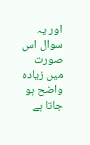اور یہ سوال اس صورت میں زیادہ واضح ہو جاتا ہے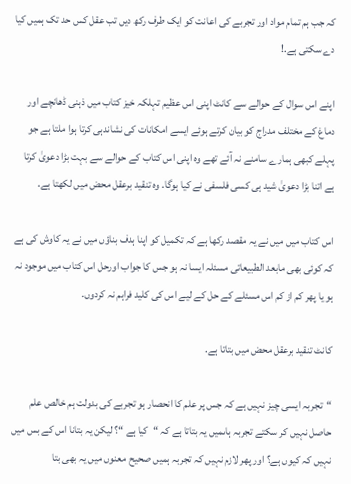کہ جب ہم تمام مواد اور تجربے کی اعانت کو ایک طرف رکھ دیں تب عقل کس حد تک ہمیں کیا دے سکتی ہے.!

اپنے اس سوال کے حوالے سے کانٹ اپنی اس عظیم تہلکہ خیز کتاب میں ذہنی ڈھانچے اور دماغ کے مختلف مدراج کو بیان کرتے ہوئے ایسے امکانات کی نشاندہی کرتا ہوا ملتا ہے جو پہلے کبھی ہمارے سامنے نہ آئے تھے وہ اپنی اس کتاب کے حوالے سے بہت بڑا دعویٰ کرتا ہے اتنا بڑا دعویٰ شید ہی کسی فلسفی نے کیا ہوگا. وہ تنقید برعقل محض میں لکھتا ہے.

اس کتاب میں میں نے یہ مقصد رکھا ہے کہ تکمیل کو اپنا ہدف بناؤں میں نے یہ کاوش کی ہے کہ کوئی بھی مابعد الطبیعاتی مسئلہ ایسا نہ ہو جس کا جواب اورحل اس کتاب میں موجود نہ ہو یا پھر کم از کم اس مسئلے کے حل کے لیے اس کی کلید فراہم نہ کردوں.

کانٹ تنقید برعقل محض میں بتاتا ہے.

“تجربہ ایسی چیز نہیں ہے کہ جس پر علم کا انحصار ہو تجربے کی بدولت ہم خالص علم حاصل نہیں کر سکتے تجربہ ہاںمیں یہ بتاتا ہے کہ “کیا ہے “؟ لیکن یہ بتانا اس کے بس میں نہیں کہ کیوں ہے؟ اور پھر لازم نہیں کہ تجربہ ہمیں صحیح معنوں میں یہ بھی بتا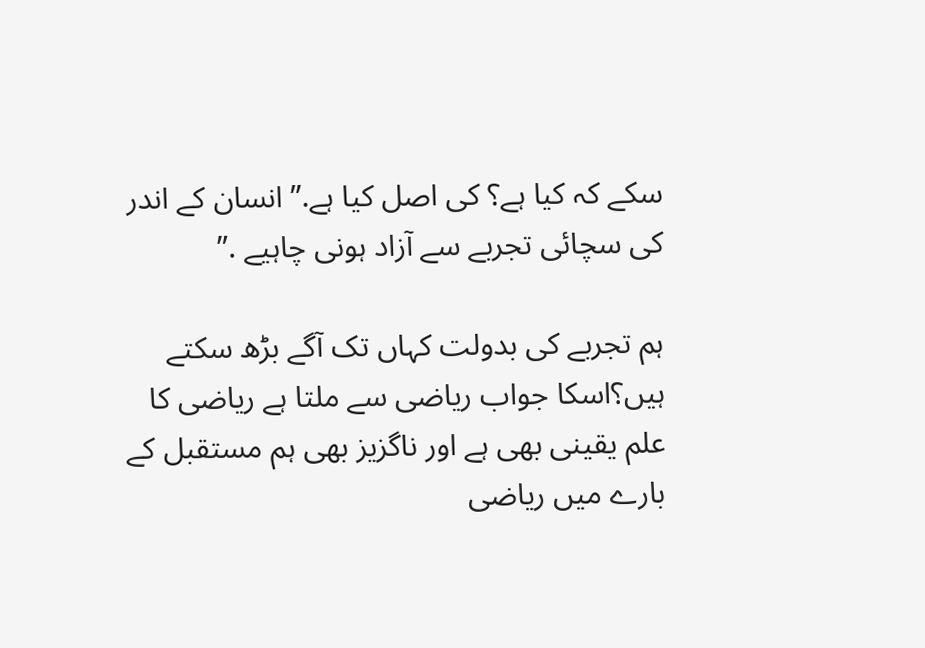سکے کہ کیا ہے؟ کی اصل کیا ہے.”انسان کے اندر کی سچائی تجربے سے آزاد ہونی چاہیے .”

ہم تجربے کی بدولت کہاں تک آگے بڑھ سکتے ہیں؟اسکا جواب ریاضی سے ملتا ہے ریاضی کا علم یقینی بھی ہے اور ناگزیز بھی ہم مستقبل کے بارے میں ریاضی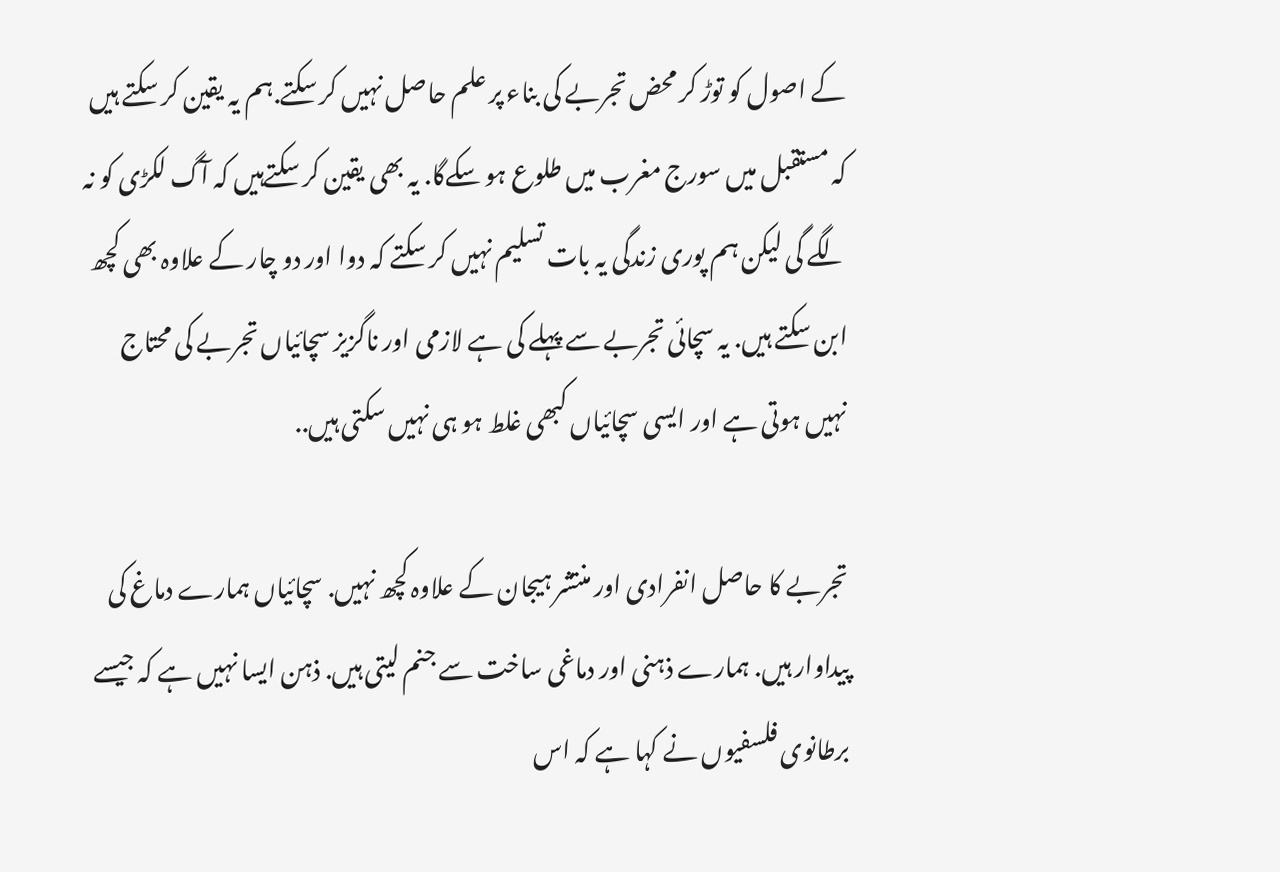کے اصول کو توڑ کر محض تجربے کی بناء پر علم حاصل نہیں کر سکتے.ہم یہ یقین کر سکتے ہیں کہ مستقبل میں سورج مغرب میں طلوع ہو سکےگا. یہ بھی یقین کر سکتےہیں کہ آگ لکڑی کو نہ لگے گی لیکن ہم پوری زندگی یہ بات تسلیم نہیں کر سکتے کہ دوا اور دو چار کے علاوہ بھی کچھ ابن سکتے ہیں. یہ سچائی تجربے سے پہلے کی ہے لازمی اور ناگزیز سچائیاں تجربے کی محتاج نہیں ہوتی ہے اور ایسی سچائیاں کبھی غلط ہو ہی نہیں سکتی ہیں..

تجربے کا حاصل انفرادی اور منتشر ہیجان کے علاوہ کچھ نہیں. سچائیاں ہمارے دماغ کی پیداوار ہیں. ہمارے ذہنی اور دماغی ساخت سے جنم لیتی ہیں. ذہن ایسا نہیں ہے کہ جیسے برطانوی فلسفیوں نے کہا ہے کہ اس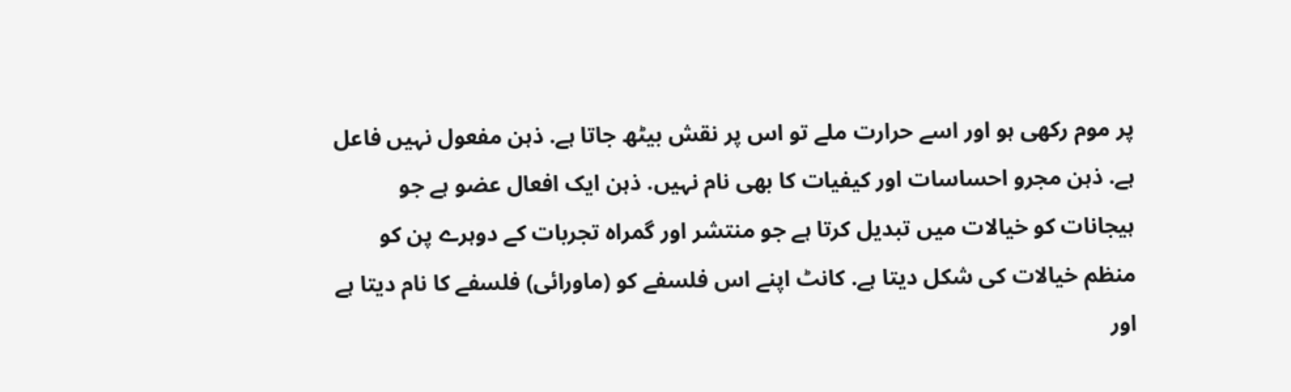پر موم رکھی ہو اور اسے حرارت ملے تو اس پر نقش بیٹھ جاتا ہے. ذہن مفعول نہیں فاعل ہے. ذہن مجرو احساسات اور کیفیات کا بھی نام نہیں. ذہن ایک افعال عضو ہے جو ہیجانات کو خیالات میں تبدیل کرتا ہے جو منتشر اور گمراہ تجربات کے دوہرے پن کو منظم خیالات کی شکل دیتا ہے. کانٹ اپنے اس فلسفے کو (ماورائی) فلسفے کا نام دیتا ہے اور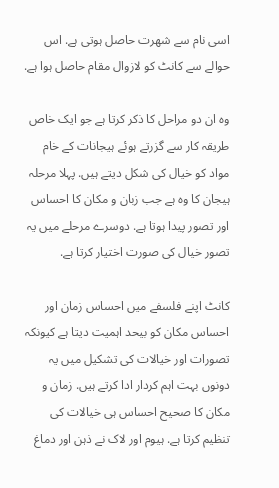اسی نام سے شھرت حاصل ہوتی ہے. اس حوالے سے کانٹ کو لازوال مقام حاصل ہوا ہے.

وہ ان دو مراحل کا ذکر کرتا ہے جو ایک خاص طریقہ کار سے گزرتے ہوئے ہیجانات کے خام مواد کو خیال کی شکل دیتے ہیں. پہلا مرحلہ ہیجان کا وہ ہے جب زبان و مکان کا احساس اور تصور پیدا ہوتا ہے. دوسرے مرحلے میں یہ تصور خیال کی صورت اختیار کرتا ہے.

کانٹ اپنے فلسفے میں احساس زمان اور احساس مکان کو بیحد اہمیت دیتا ہے کیونکہ تصورات اور خیالات کی تشکیل میں یہ دونوں بہت اہم کردار ادا کرتے ہیں. زمان و مکان کا صحیح احساس ہی خیالات کی تنظیم کرتا ہے. ہیوم اور لاک نے ذہن اور دماغ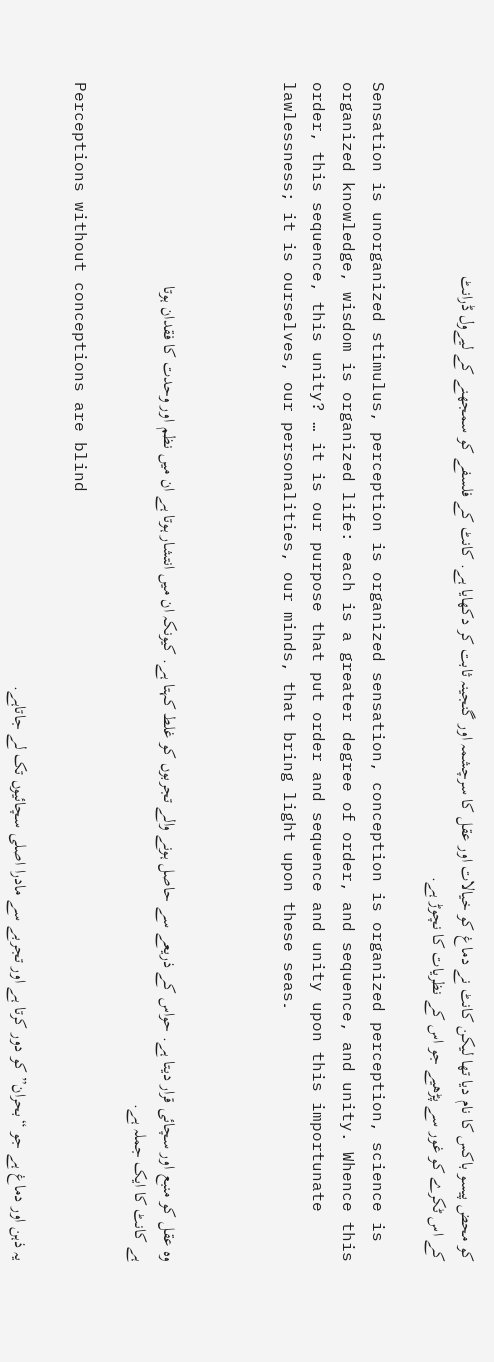کو محض پیسو باکس کا نام دیا تھا لیکن کانٹ نے دماغ کو خیالات اور عقل کا سرچشمہ اور گنجینہ ثابت کر دکھایا ہے. کانٹ کے فلسفے کو سمجھنے کے لیےول ڈرانٹ کے اس ٹکرے کو غور سے پڑھیے جو اس کے نظریات کا نچوڑ ہے.

Sensation is unorganized stimulus, perception is organized sensation, conception is organized perception, science is organized knowledge, wisdom is organized life: each is a greater degree of order, and sequence, and unity. Whence this order, this sequence, this unity? … it is our purpose that put order and sequence and unity upon this importunate lawlessness; it is ourselves, our personalities, our minds, that bring light upon these seas۔



وہ عقل کو منبع اور سچائی قرار دیتا ہے. حواس کے ذریعے سے حاصل ہونے والے تجربوں کو غلط کہتا ہے. کیونکہ ان میں انتشار ہوتا ہے ان میں نظم اور وحدت کا فقدان ہوتا ہے کانٹ کا ایک جملہ ہے.

Perceptions without conceptions are blind

یہ ذہن اور دماغ ہے جو “بحران” کو دور کرتا ہے اور تجربے سے مادرا اصلی سچائیوں تک لے جاتاہے.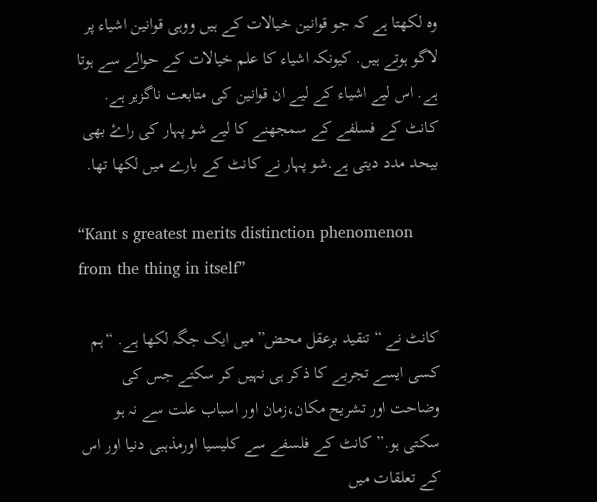وہ لکھتا ہے کہ جو قوانین خیالات کے ہیں ووہی قوانین اشیاء پر لاگو ہوتے ہیں. کیونکہ اشیاء کا علم خیالات کے حوالے سے ہوتا ہے. اس لیے اشیاء کے لیے ان قوانین کی متابعت ناگزیر ہے. کانٹ کے فسلفے کے سمجھنے کا لیے شو پہار کی راۓ بھی بیحد مدد دیتی ہے.شو پہار نے کانٹ کے بارے میں لکھا تھا.

“Kant s greatest merits distinction phenomenon from the thing in itself”

کانٹ نے “تنقید برعقل محض”میں ایک جگہ لکھا ہے. “ہم کسی ایسے تجربے کا ذکر ہی نہیں کر سکتے جس کی وضاحت اور تشریح مکان،زمان اور اسباب علت سے نہ ہو سکتی ہو.” کانٹ کے فلسفے سے کلیسیا اورمذہبی دنیا اور اس کے تعلقات میں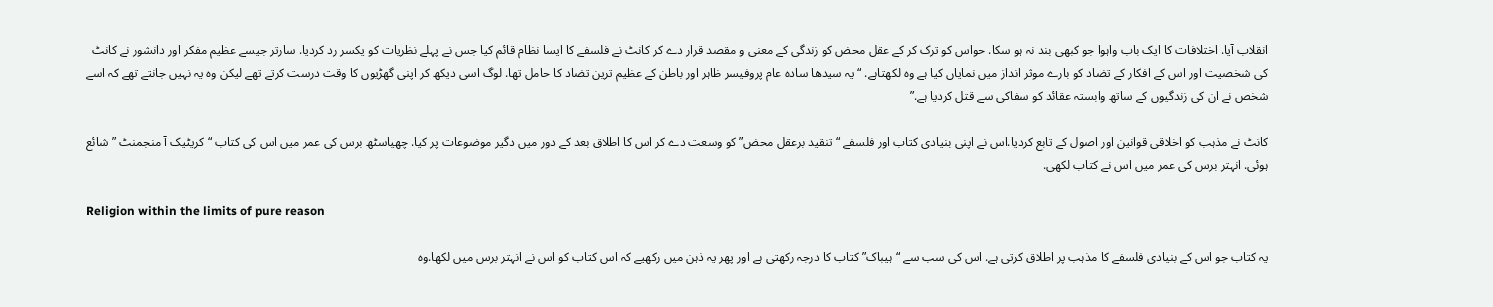انقلاب آیا. اختلافات کا ایک باب واہوا جو کبھی بند نہ ہو سکا. حواس کو ترک کر کے عقل محض کو زندگی کے معنی و مقصد قرار دے کر کانٹ نے فلسفے کا ایسا نظام قائم کیا جس نے پہلے نظریات کو یکسر رد کردیا. سارتر جیسے عظیم مفکر اور دانشور نے کانٹ کی شخصیت اور اس کے افکار کے تضاد کو بارے موثر انداز میں نمایاں کیا ہے وہ لکھتاہے. “یہ سیدھا سادہ عام پروفیسر ظاہر اور باطن کے عظیم ترین تضاد کا حامل تھا. لوگ اسی دیکھ کر اپنی گھڑیوں کا وقت درست کرتے تھے لیکن وہ یہ نہیں جانتے تھے کہ اسے شخص نے ان کی زندگیوں کے ساتھ وابستہ عقائد کو سفاکی سے قتل کردیا ہے.”

کانٹ نے مذہب کو اخلاقی قوانین اور اصول کے تابع کردیا.اس نے اپنی بنیادی کتاب اور فلسفے “تنقید برعقل محض” کو وسعت دے کر اس کا اطلاق بعد کے دور میں دگیر موضوعات پر کیا. چھیاسٹھ برس کی عمر میں اس کی کتاب “کریٹیک آ منجمنٹ ” شائع ہوئی. انہتر برس کی عمر میں اس نے کتاب لکھی.

Religion within the limits of pure reason

یہ کتاب جو اس کے بنیادی فلسفے کا مذہب پر اطلاق کرتی ہے. اس کی سب سے “ہیباک” کتاب کا درجہ رکھتی ہے اور پھر یہ ذہن میں رکھیے کہ اس کتاب کو اس نے انہتر برس میں لکھا.وہ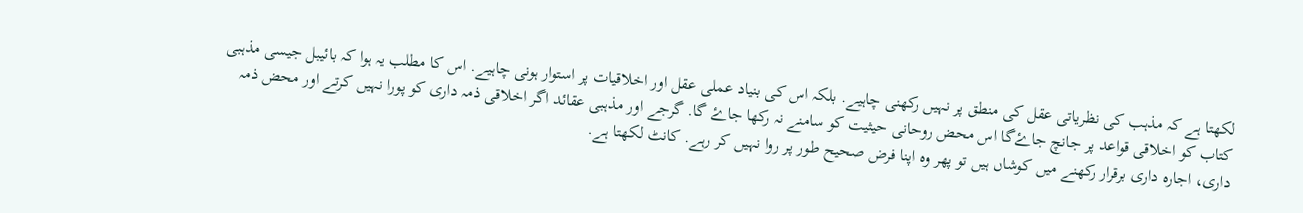لکھتا ہے کہ مذہب کی نظریاتی عقل کی منطق پر نہیں رکھنی چاہیے. بلکہ اس کی بنیاد عملی عقل اور اخلاقیات پر استوار ہونی چاہیے. اس کا مطلب یہ ہوا کہ بائیبل جیسی مذہبی کتاب کو اخلاقی قواعد پر جانچ جاۓگا اس محض روحانی حیثیت کو سامنے نہ رکھا جاۓ گا. گرجے اور مذہبی عقائد اگر اخلاقی ذمہ داری کو پورا نہیں کرتے اور محض ذمہ داری، اجارہ داری برقرار رکھنے میں کوشاں ہیں تو پھر وہ اپنا فرض صحیح طور پر روا نہیں کر رہے. کانٹ لکھتا ہے.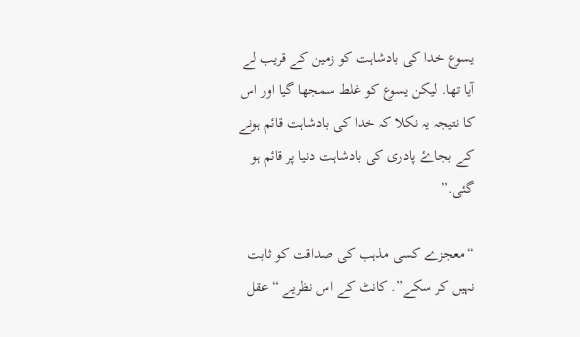یسوع خدا کی بادشاہت کو زمین کے قریب لے آیا تھا. لیکن یسوع کو غلط سمجھا گیا اور اس کا نتیجہ یہ نکلا کہ خدا کی بادشاہت قائم ہونے کے بجاۓ پادری کی بادشاہت دنیا پر قائم ہو گئی.”

“معجزے کسی مذہب کی صداقت کو ثابت نہیں کر سکے”. کانٹ کے اس نظریے “عقل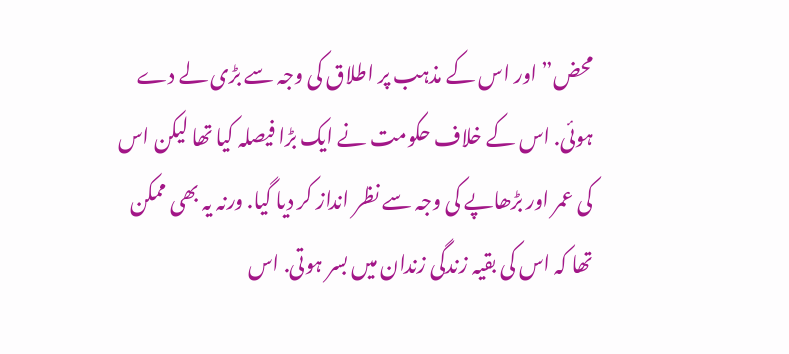محض” اور اس کے مذہب پر اطلاق کی وجہ سے بڑی لے دے ہوئی. اس کے خلاف حکومت نے ایک بڑا فیصلہ کیا تھا لیکن اس کی عمر اور بڑھاپے کی وجہ سے نظر انداز کر دیا گیا. ورنہ یہ بھی ممکن تھا کہ اس کی بقیہ زندگی زندان میں بسر ہوتی. اس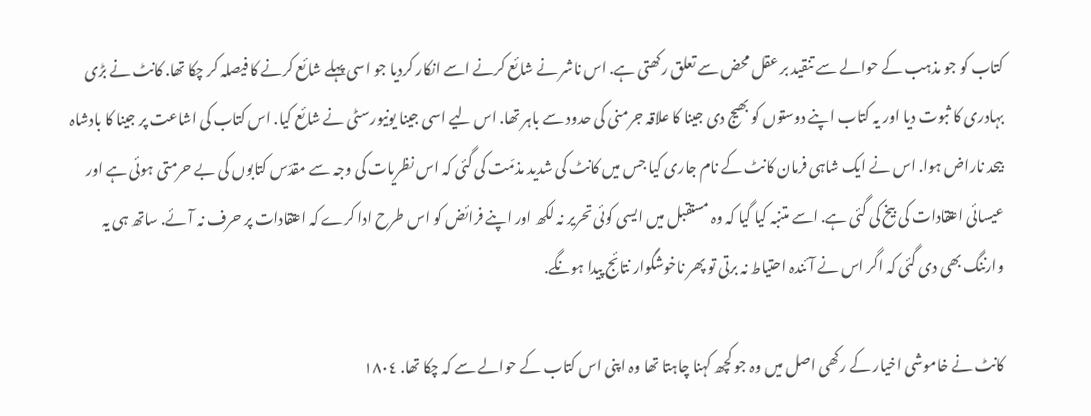کتاب کو جو مذہب کے حوالے سے تنقید بر عقل محض سے تعلق رکھتی ہے. اس ناشر نے شائع کرنے اسے انکار کردیا جو اسی پہلے شائع کرنے کا فیصلہ کر چکا تھا. کانٹ نے بڑی بہادری کا ثبوت دیا اور یہ کتاب اپنے دوستوں کو بھیج دی جینا کا علاقہ جرمنی کی حدود سے باہر تھا. اس لیے اسی جینا یونیورسٹی نے شائع کیا. اس کتاب کی اشاعت پر جینا کا بادشاہ بیحد ناراض ہوا. اس نے ایک شاہی فرمان کانٹ کے نام جاری کیا جس میں کانٹ کی شدید مذمّت کی گئی کہ اس نظریات کی وجہ سے مقدّس کتابوں کی بے حرمتی ہوئی ہے اور عیسائی اعتقادات کی بیخ کی گئی ہے. اسے متنبہ کیا گیا کہ وہ مستقبل میں ایسی کوئی تحریر نہ لکھ اور اپنے فرائض کو اس طرح ادا کرے کہ اعتقادات پر حرف نہ آئے. ساتھ ہی یہ وارننگ بھی دی گئی کہ اگر اس نے آئندہ احتیاط نہ برتی تو پھر ناخوشگوار نتائج پیدا ہونگے.

کانٹ نے خاموشی اخیار کے رکھی اصل میں وہ جو کچھ کہنا چاہتا تھا وہ اپنی اس کتاب کے حوالے سے کہ چکا تھا. ١٨٠٤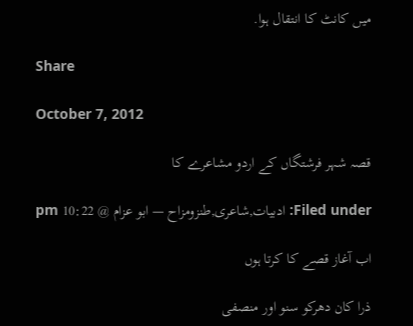میں کانٹ کا انتقال ہوا.

Share

October 7, 2012

قصہ شہر فرشتگاں کے اردو مشاعرے کا

Filed under: ادبیات,شاعری,طنزومزاح — ابو عزام @ 10:22 pm

اب آغاز قصے کا کرتا ہوں

ذرا کان دھرکو سنو اور منصفی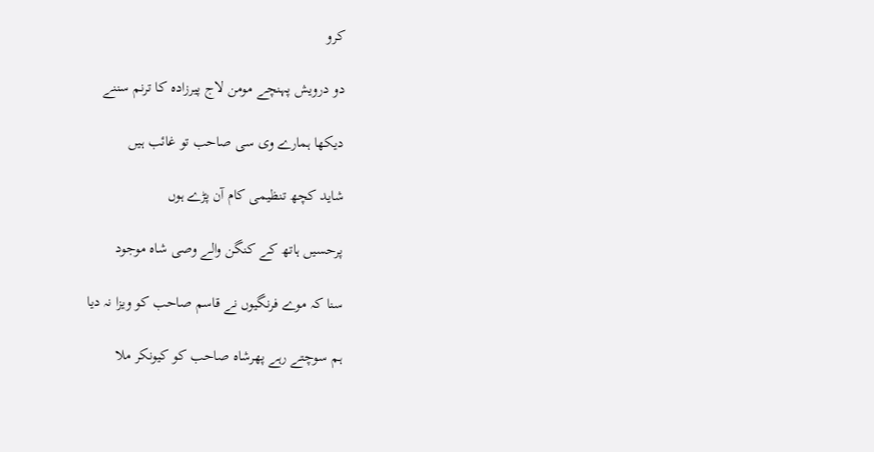کرو

دو درویش پہنچے مومن لاج پیرزادہ کا ترنم سننے

دیکھا ہمارے وی سی صاحب تو غائب ہیں

شاید کچھ تنظیمی کام آن پڑے ہوں

پرحسیں ہاتھ کے کنگن والے وصی شاہ موجود

سنا کہ موے فرنگیوں نے قاسم صاحب کو ویزا نہ دیا

ہم سوچتے رہے پھرشاہ صاحب کو کیونکر ملا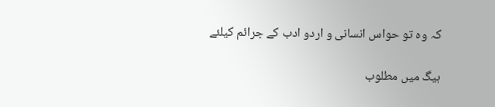کہ وہ تو حواس انسانی و اردو ادب کے جرائم کیلئے

ہیگ میں مطلوب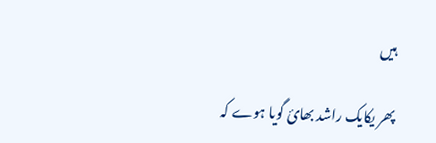ہیں

پھر یکایک راشد بھائ گویا ہوے کہ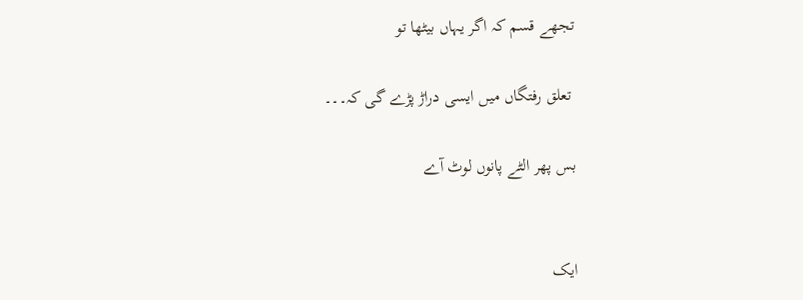تجھے قسم کہ اگر یہاں بیٹھا تو

 تعلق رفتگاں میں ایسی دراڑ پڑے گی کہ۔۔۔

بس پھر الٹے پانوں لوٹ آے


ایک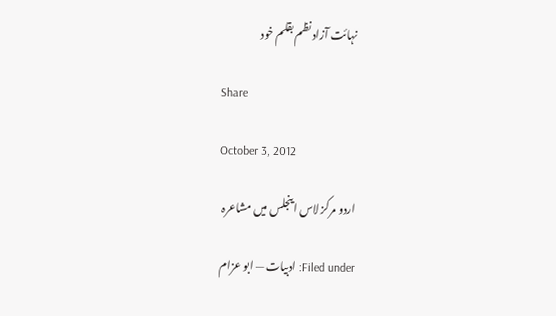نہائت آزاد نظم بقلم خود

Share

October 3, 2012

اردو مرکز لاس اینجلس میں مشاعرہ

Filed under: ادبیات — ابو عزام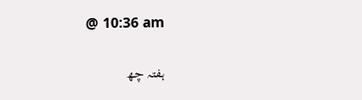@ 10:36 am

ہفتہ چھ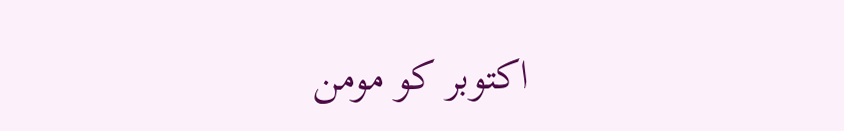اکتوبر کو مومن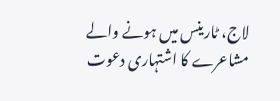لاج، ٹارینس میں ہونے والے مشاعرے کا اشتہاری دعوت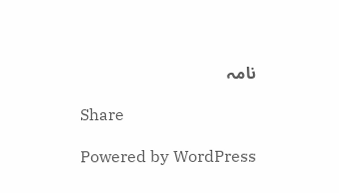نامہ

Share

Powered by WordPress